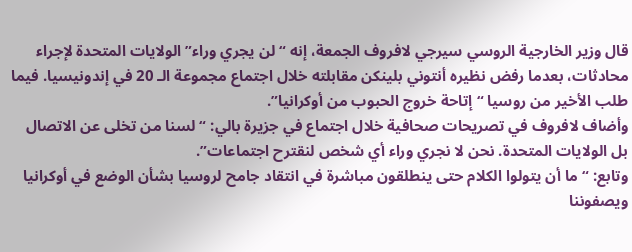قال وزير الخارجية الروسي سيرجي لافروف الجمعة، إنه “لن يجري وراء” الولايات المتحدة لإجراء محادثات، بعدما رفض نظيره أنتوني بلينكن مقابلته خلال اجتماع مجموعة الـ 20 في إندونيسيا. فيما طلب الأخير من روسيا “إتاحة خروج الحبوب من أوكرانيا”.
وأضاف لافروف في تصريحات صحافية خلال اجتماع في جزيرة بالي: “لسنا من تخلى عن الاتصال بل الولايات المتحدة. نحن لا نجري وراء أي شخص لنقترح اجتماعات”.
وتابع: “ما أن يتولوا الكلام حتى ينطلقون مباشرة في انتقاد جامح لروسيا بشأن الوضع في أوكرانيا ويصفوننا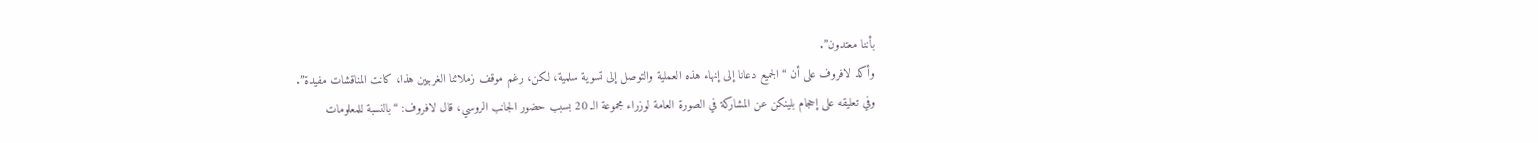بأننا معتدون”.
وأكد لافروف على أن “الجميع دعانا إلى إنهاء هذه العملية والتوصل إلى تسوية سلمية، لكن، رغم موقف زملائنا الغربيين هذا، كانت المناقشات مفيدة”.
وفي تعليقه على إحجام بلينكن عن المشاركة في الصورة العامة لوزراء مجموعة الـ 20 بسبب حضور الجانب الروسي، قال لافروف: “بالنسبة للمعلومات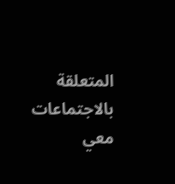المتعلقة بالاجتماعات معي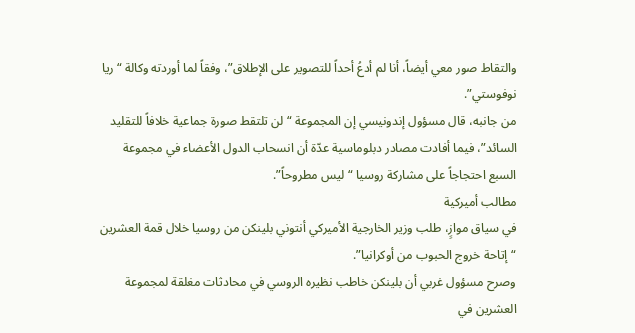والتقاط صور معي أيضاً، أنا لم أدعُ أحداً للتصوير على الإطلاق”، وفقاً لما أوردته وكالة “ريا نوفوستي”.
من جانبه، قال مسؤول إندونيسي إن المجموعة “لن تلتقط صورة جماعية خلافاً للتقليد السائد”، فيما أفادت مصادر دبلوماسية عدّة أن انسحاب الدول الأعضاء في مجموعة السبع احتجاجاً على مشاركة روسيا “ليس مطروحاً”.
مطالب أميركية
في سياق موازٍ، طلب وزير الخارجية الأميركي أنتوني بلينكن من روسيا خلال قمة العشرين “إتاحة خروج الحبوب من أوكرانيا”.
وصرح مسؤول غربي أن بلينكن خاطب نظيره الروسي في محادثات مغلقة لمجموعة العشرين في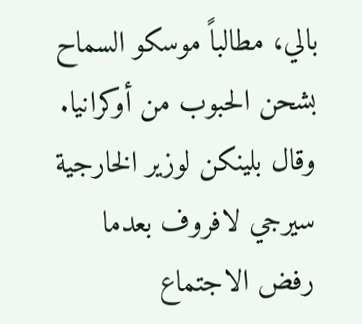بالي، مطالباً موسكو السماح بشحن الحبوب من أوكرانيا.
وقال بلينكن لوزير الخارجية سيرجي لافروف بعدما رفض الاجتماع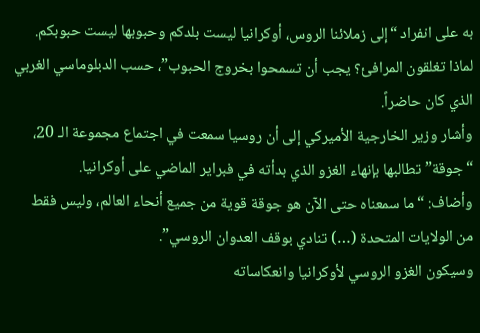به على انفراد “إلى زملائنا الروس، أوكرانيا ليست بلدكم وحبوبها ليست حبوبكم. لماذا تغلقون المرافئ؟ يجب أن تسمحوا بخروج الحبوب”، حسب الدبلوماسي الغربي الذي كان حاضراً.
وأشار وزير الخارجية الأميركي إلى أن روسيا سمعت في اجتماع مجموعة الـ 20، “جوقة” تطالبها بإنهاء الغزو الذي بدأته في فبراير الماضي على أوكرانيا.
وأضاف: “ما سمعناه حتى الآن هو جوقة قوية من جميع أنحاء العالم، وليس فقط من الولايات المتحدة (…) تنادي بوقف العدوان الروسي”.
وسيكون الغزو الروسي لأوكرانيا وانعكاساته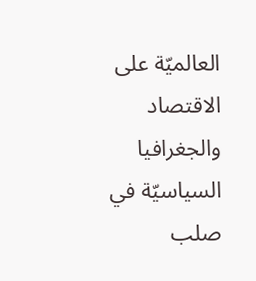العالميّة على الاقتصاد والجغرافيا السياسيّة في صلب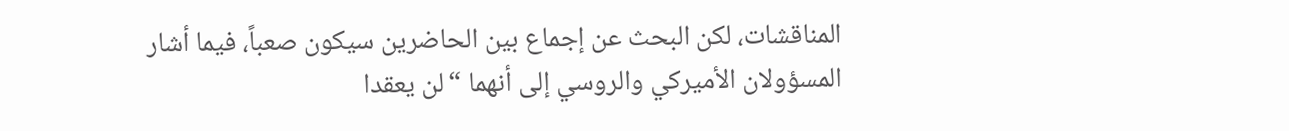المناقشات، لكن البحث عن إجماع بين الحاضرين سيكون صعباً، فيما أشار المسؤولان الأميركي والروسي إلى أنهما “لن يعقدا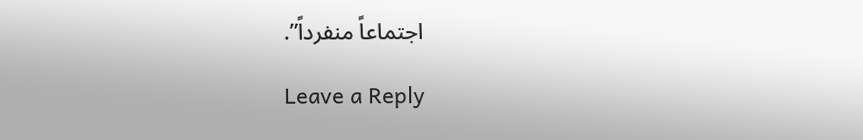اجتماعاً منفرداً”.

Leave a Reply